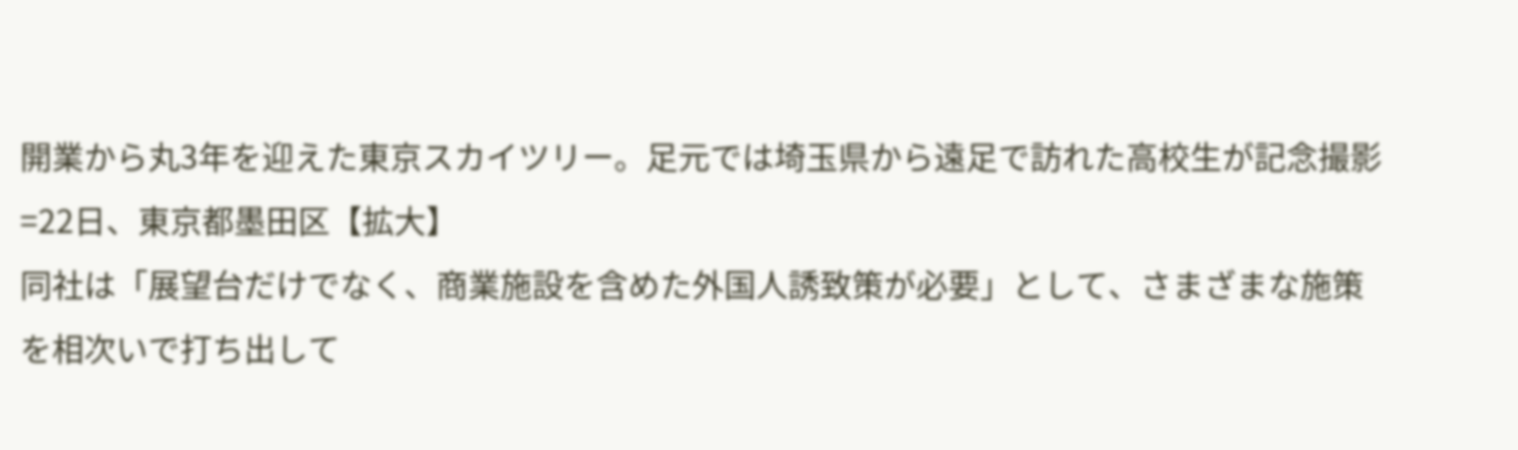開業から丸3年を迎えた東京スカイツリー。足元では埼玉県から遠足で訪れた高校生が記念撮影=22日、東京都墨田区【拡大】
同社は「展望台だけでなく、商業施設を含めた外国人誘致策が必要」として、さまざまな施策を相次いで打ち出して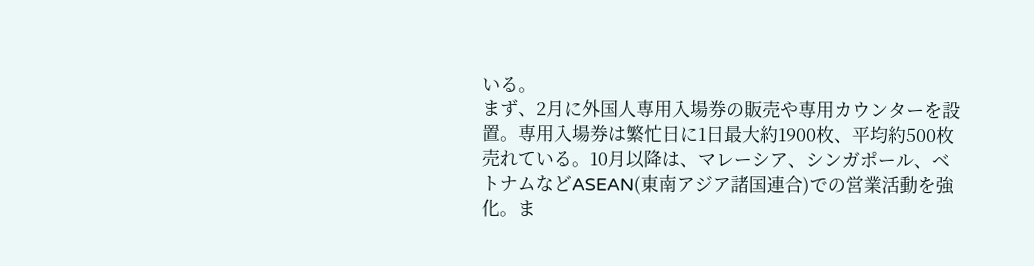いる。
まず、2月に外国人専用入場券の販売や専用カウンターを設置。専用入場券は繁忙日に1日最大約1900枚、平均約500枚売れている。10月以降は、マレーシア、シンガポール、ベトナムなどASEAN(東南アジア諸国連合)での営業活動を強化。ま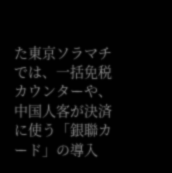た東京ソラマチでは、一括免税カウンターや、中国人客が決済に使う「銀聯カード」の導入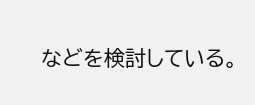などを検討している。